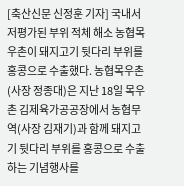[축산신문 신정훈 기자] 국내서 저평가된 부위 적체 해소 농협목우촌이 돼지고기 뒷다리 부위를 홍콩으로 수출했다. 농협목우촌(사장 정종대)은 지난 18일 목우촌 김제육가공공장에서 농협무역(사장 김재기)과 함께 돼지고기 뒷다리 부위를 홍콩으로 수출하는 기념행사를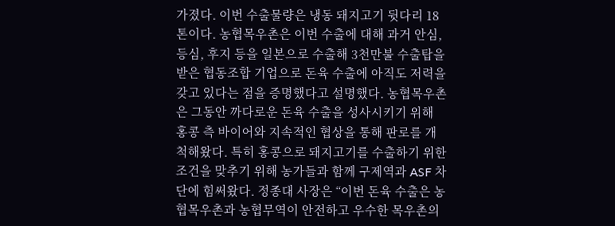가졌다. 이번 수출물량은 냉동 돼지고기 뒷다리 18톤이다. 농협목우촌은 이번 수출에 대해 과거 안심, 등심, 후지 등을 일본으로 수출해 3천만불 수출탑을 받은 협동조합 기업으로 돈육 수출에 아직도 저력을 갖고 있다는 점을 증명했다고 설명했다. 농협목우촌은 그동안 까다로운 돈육 수출을 성사시키기 위해 홍콩 측 바이어와 지속적인 협상을 통해 판로를 개척해왔다. 특히 홍콩으로 돼지고기를 수출하기 위한 조건을 맞추기 위해 농가들과 함께 구제역과 ASF 차단에 힘써왔다. 정종대 사장은 “이번 돈육 수출은 농협목우촌과 농협무역이 안전하고 우수한 목우촌의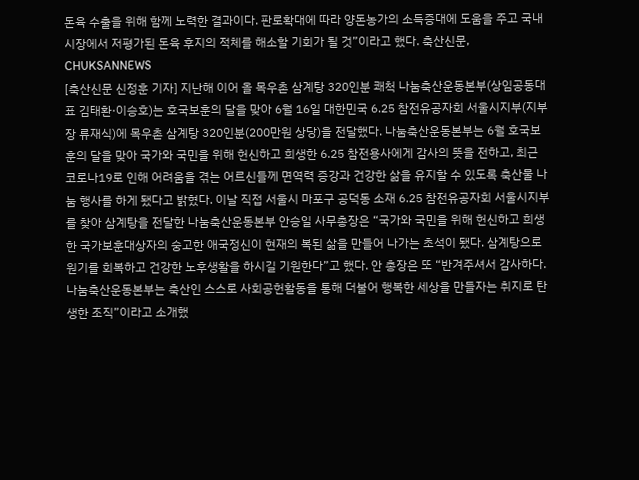돈육 수출을 위해 함께 노력한 결과이다. 판로확대에 따라 양돈농가의 소득증대에 도움을 주고 국내시장에서 저평가된 돈육 후지의 적체를 해소할 기회가 될 것”이라고 했다. 축산신문, CHUKSANNEWS
[축산신문 신정훈 기자] 지난해 이어 올 목우촌 삼계탕 320인분 쾌척 나눔축산운동본부(상임공동대표 김태환·이승호)는 호국보훈의 달을 맞아 6월 16일 대한민국 6.25 참전유공자회 서울시지부(지부장 류재식)에 목우촌 삼계탕 320인분(200만원 상당)을 전달했다. 나눔축산운동본부는 6월 호국보훈의 달을 맞아 국가와 국민을 위해 헌신하고 희생한 6.25 참전용사에게 감사의 뜻을 전하고, 최근 코로나19로 인해 어려움을 겪는 어르신들께 면역력 증강과 건강한 삶을 유지할 수 있도록 축산물 나눔 행사를 하게 됐다고 밝혔다. 이날 직접 서울시 마포구 공덕동 소재 6.25 참전유공자회 서울시지부를 찾아 삼계탕을 전달한 나눔축산운동본부 안승일 사무총장은 “국가와 국민을 위해 헌신하고 희생한 국가보훈대상자의 숭고한 애국정신이 현재의 복된 삶을 만들어 나가는 초석이 됐다. 삼계탕으로 원기를 회복하고 건강한 노후생활을 하시길 기원한다”고 했다. 안 총장은 또 “반겨주셔서 감사하다. 나눔축산운동본부는 축산인 스스로 사회공헌활동을 통해 더불어 행복한 세상을 만들자는 취지로 탄생한 조직”이라고 소개했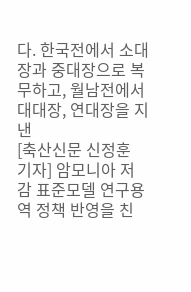다. 한국전에서 소대장과 중대장으로 복무하고, 월남전에서 대대장, 연대장을 지낸
[축산신문 신정훈 기자] 암모니아 저감 표준모델 연구용역 정책 반영을 친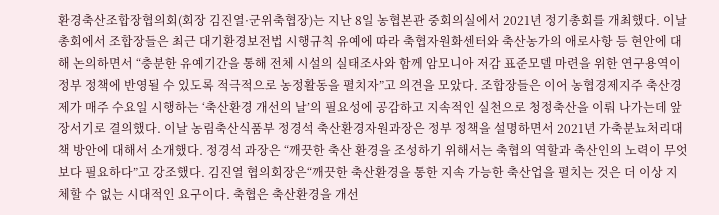환경축산조합장협의회(회장 김진열·군위축협장)는 지난 8일 농협본관 중회의실에서 2021년 정기총회를 개최했다. 이날 총회에서 조합장들은 최근 대기환경보전법 시행규칙 유예에 따라 축협자원화센터와 축산농가의 애로사항 등 현안에 대해 논의하면서 “충분한 유예기간을 통해 전체 시설의 실태조사와 함께 암모니아 저감 표준모델 마련을 위한 연구용역이 정부 정책에 반영될 수 있도록 적극적으로 농정활동을 펼치자”고 의견을 모았다. 조합장들은 이어 농협경제지주 축산경제가 매주 수요일 시행하는 ‘축산환경 개선의 날’의 필요성에 공감하고 지속적인 실천으로 청정축산을 이뤄 나가는데 앞장서기로 결의했다. 이날 농림축산식품부 정경석 축산환경자원과장은 정부 정책을 설명하면서 2021년 가축분뇨처리대책 방안에 대해서 소개했다. 정경석 과장은 “깨끗한 축산 환경을 조성하기 위해서는 축협의 역할과 축산인의 노력이 무엇보다 필요하다”고 강조했다. 김진열 협의회장은“깨끗한 축산환경을 통한 지속 가능한 축산업을 펼치는 것은 더 이상 지체할 수 없는 시대적인 요구이다. 축협은 축산환경을 개선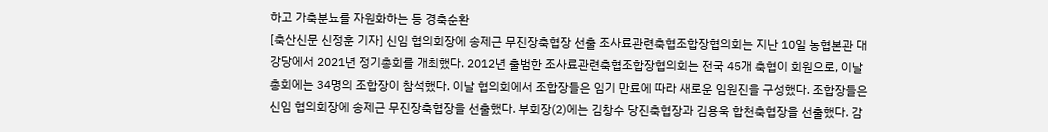하고 가축분뇨를 자원화하는 등 경축순환
[축산신문 신정훈 기자] 신임 협의회장에 송제근 무진장축협장 선출 조사료관련축협조합장협의회는 지난 10일 농협본관 대강당에서 2021년 정기총회를 개최했다. 2012년 출범한 조사료관련축협조합장협의회는 전국 45개 축협이 회원으로, 이날 총회에는 34명의 조합장이 참석했다. 이날 협의회에서 조합장들은 임기 만료에 따라 새로운 임원진을 구성했다. 조합장들은 신임 협의회장에 송제근 무진장축협장을 선출했다. 부회장(2)에는 김창수 당진축협장과 김용욱 합천축협장을 선출했다. 감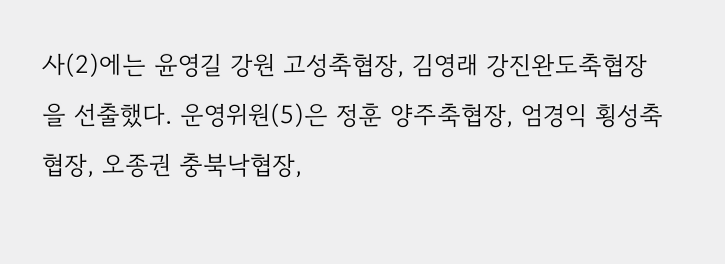사(2)에는 윤영길 강원 고성축협장, 김영래 강진완도축협장을 선출했다. 운영위원(5)은 정훈 양주축협장, 엄경익 횡성축협장, 오종권 충북낙협장,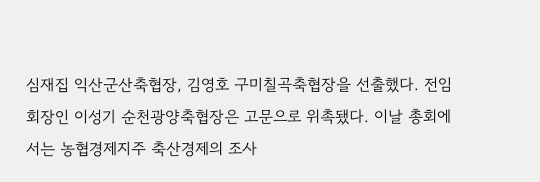심재집 익산군산축협장, 김영호 구미칠곡축협장을 선출했다. 전임 회장인 이성기 순천광양축협장은 고문으로 위촉됐다. 이날 총회에서는 농협경제지주 축산경제의 조사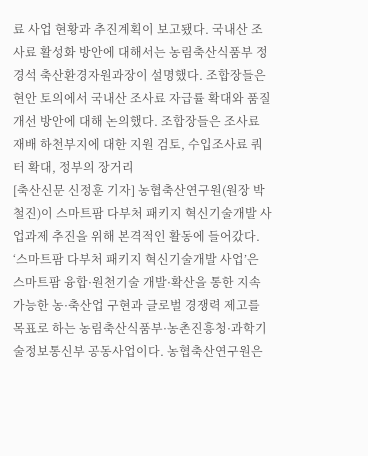료 사업 현황과 추진계획이 보고됐다. 국내산 조사료 활성화 방안에 대해서는 농림축산식품부 정경석 축산환경자원과장이 설명했다. 조합장들은 현안 토의에서 국내산 조사료 자급률 확대와 품질개선 방안에 대해 논의했다. 조합장들은 조사료 재배 하천부지에 대한 지원 검토, 수입조사료 쿼터 확대, 정부의 장거리
[축산신문 신정훈 기자] 농협축산연구원(원장 박철진)이 스마트팜 다부처 패키지 혁신기술개발 사업과제 추진을 위해 본격적인 활동에 들어갔다. ‘스마트팜 다부처 패키지 혁신기술개발 사업’은 스마트팜 융합·원천기술 개발·확산을 통한 지속 가능한 농·축산업 구현과 글로벌 경쟁력 제고를 목표로 하는 농림축산식품부·농촌진흥청·과학기술정보통신부 공동사업이다. 농협축산연구원은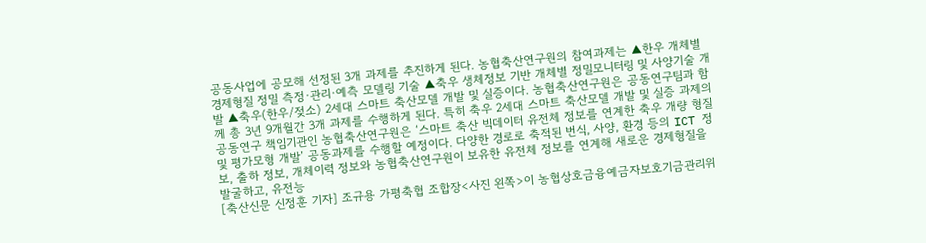공동사업에 공모해 선정된 3개 과제를 추진하게 된다. 농협축산연구원의 참여과제는 ▲한우 개체별 경제형질 정밀 측정·관리·예측 모델링 기술 ▲축우 생체정보 기반 개체별 정밀모니터링 및 사양기술 개발 ▲축우(한우/젖소) 2세대 스마트 축산모델 개발 및 실증이다. 농협축산연구원은 공동연구팀과 함께 총 3년 9개월간 3개 과제를 수행하게 된다. 특히 축우 2세대 스마트 축산모델 개발 및 실증 과제의 공동연구 책임기관인 농협축산연구원은 ‘스마트 축산 빅데이터 유전체 정보를 연계한 축우 개량 형질 및 평가모형 개발’ 공동과제를 수행할 예정이다. 다양한 경로로 축적된 번식, 사양, 환경 등의 ICT 정보, 출하 정보, 개체이력 정보와 농협축산연구원이 보유한 유전체 정보를 연계해 새로운 경제형질을 발굴하고, 유전능
[축산신문 신정훈 기자] 조규용 가평축협 조합장<사진 왼쪽>이 농협상호금융예금자보호기금관리위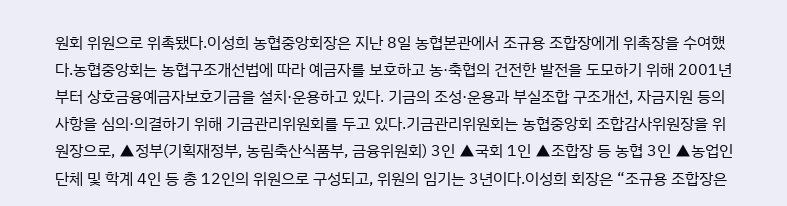원회 위원으로 위촉됐다.이성희 농협중앙회장은 지난 8일 농협본관에서 조규용 조합장에게 위촉장을 수여했다.농협중앙회는 농협구조개선법에 따라 예금자를 보호하고 농·축협의 건전한 발전을 도모하기 위해 2001년부터 상호금융예금자보호기금을 설치·운용하고 있다. 기금의 조성·운용과 부실조합 구조개선, 자금지원 등의 사항을 심의·의결하기 위해 기금관리위원회를 두고 있다.기금관리위원회는 농협중앙회 조합감사위원장을 위원장으로, ▲정부(기획재정부, 농림축산식품부, 금융위원회) 3인 ▲국회 1인 ▲조합장 등 농협 3인 ▲농업인단체 및 학계 4인 등 총 12인의 위원으로 구성되고, 위원의 임기는 3년이다.이성희 회장은 “조규용 조합장은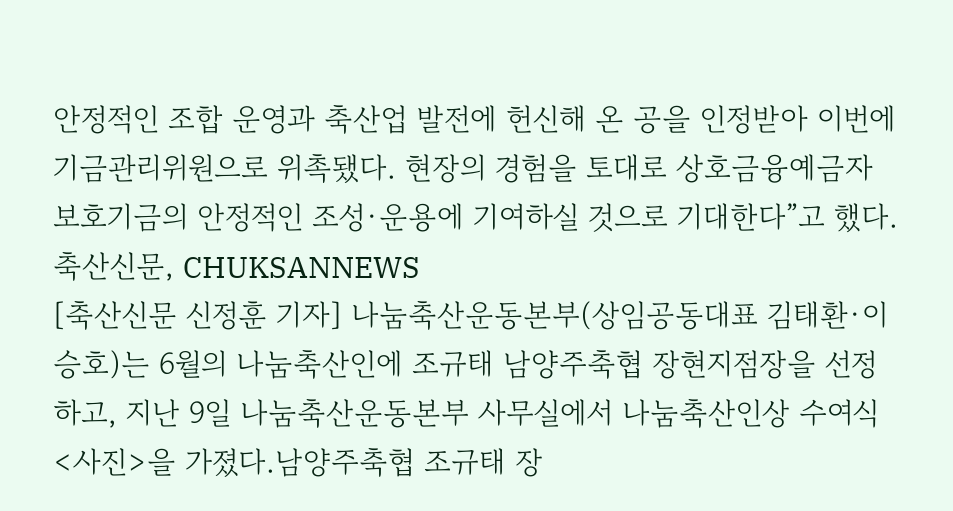안정적인 조합 운영과 축산업 발전에 헌신해 온 공을 인정받아 이번에 기금관리위원으로 위촉됐다. 현장의 경험을 토대로 상호금융예금자보호기금의 안정적인 조성·운용에 기여하실 것으로 기대한다”고 했다. 축산신문, CHUKSANNEWS
[축산신문 신정훈 기자] 나눔축산운동본부(상임공동대표 김태환·이승호)는 6월의 나눔축산인에 조규태 남양주축협 장현지점장을 선정하고, 지난 9일 나눔축산운동본부 사무실에서 나눔축산인상 수여식<사진>을 가졌다.남양주축협 조규태 장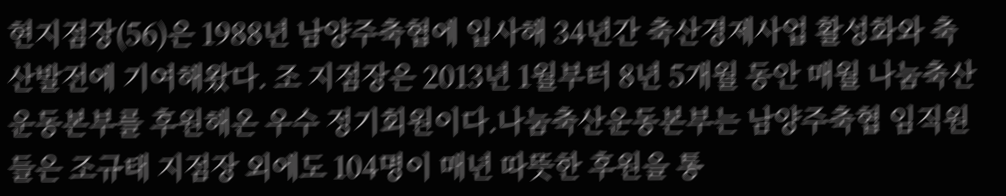현지점장(56)은 1988년 남양주축협에 입사해 34년간 축산경제사업 활성화와 축산발전에 기여해왔다. 조 지점장은 2013년 1월부터 8년 5개월 동안 매월 나눔축산운동본부를 후원해온 우수 정기회원이다.나눔축산운동본부는 남양주축협 임직원들은 조규태 지점장 외에도 104명이 매년 따뜻한 후원을 통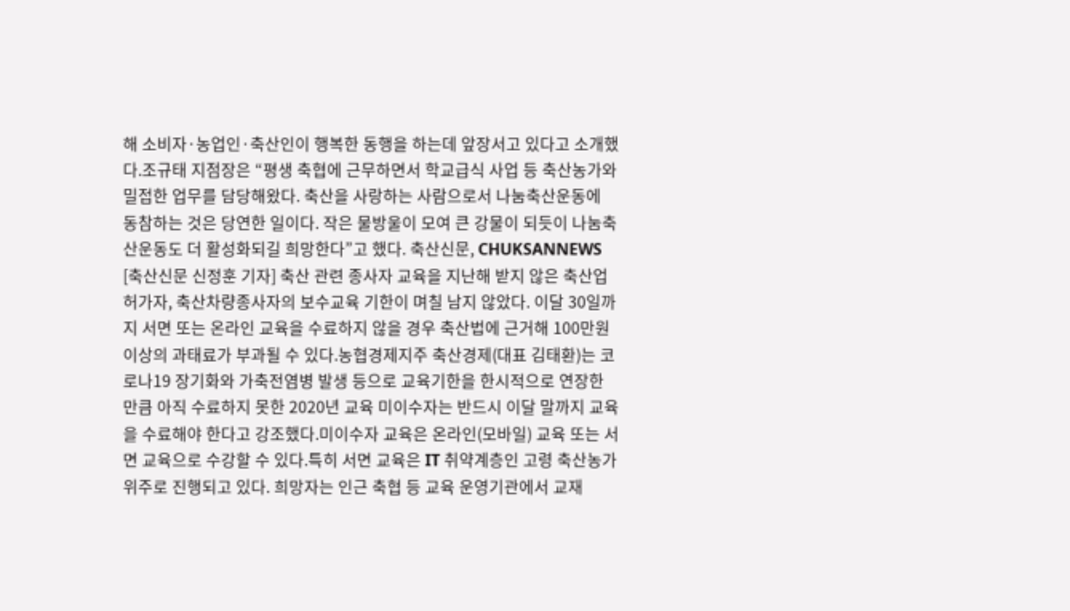해 소비자·농업인·축산인이 행복한 동행을 하는데 앞장서고 있다고 소개했다.조규태 지점장은 “평생 축협에 근무하면서 학교급식 사업 등 축산농가와 밀접한 업무를 담당해왔다. 축산을 사랑하는 사람으로서 나눔축산운동에 동참하는 것은 당연한 일이다. 작은 물방울이 모여 큰 강물이 되듯이 나눔축산운동도 더 활성화되길 희망한다”고 했다. 축산신문, CHUKSANNEWS
[축산신문 신정훈 기자] 축산 관련 종사자 교육을 지난해 받지 않은 축산업허가자, 축산차량종사자의 보수교육 기한이 며칠 남지 않았다. 이달 30일까지 서면 또는 온라인 교육을 수료하지 않을 경우 축산법에 근거해 100만원 이상의 과태료가 부과될 수 있다.농협경제지주 축산경제(대표 김태환)는 코로나19 장기화와 가축전염병 발생 등으로 교육기한을 한시적으로 연장한 만큼 아직 수료하지 못한 2020년 교육 미이수자는 반드시 이달 말까지 교육을 수료해야 한다고 강조했다.미이수자 교육은 온라인(모바일) 교육 또는 서면 교육으로 수강할 수 있다.특히 서면 교육은 IT 취약계층인 고령 축산농가 위주로 진행되고 있다. 희망자는 인근 축협 등 교육 운영기관에서 교재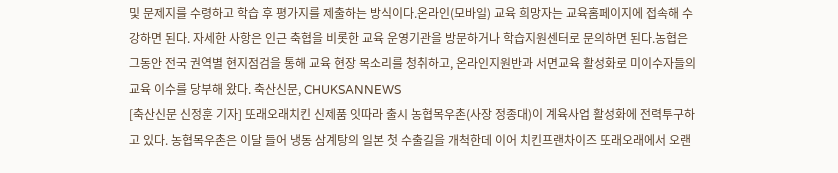및 문제지를 수령하고 학습 후 평가지를 제출하는 방식이다.온라인(모바일) 교육 희망자는 교육홈페이지에 접속해 수강하면 된다. 자세한 사항은 인근 축협을 비롯한 교육 운영기관을 방문하거나 학습지원센터로 문의하면 된다.농협은 그동안 전국 권역별 현지점검을 통해 교육 현장 목소리를 청취하고, 온라인지원반과 서면교육 활성화로 미이수자들의 교육 이수를 당부해 왔다. 축산신문, CHUKSANNEWS
[축산신문 신정훈 기자] 또래오래치킨 신제품 잇따라 출시 농협목우촌(사장 정종대)이 계육사업 활성화에 전력투구하고 있다. 농협목우촌은 이달 들어 냉동 삼계탕의 일본 첫 수출길을 개척한데 이어 치킨프랜차이즈 또래오래에서 오랜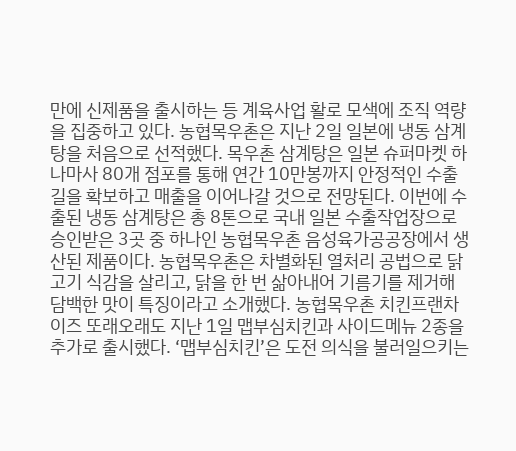만에 신제품을 출시하는 등 계육사업 활로 모색에 조직 역량을 집중하고 있다. 농협목우촌은 지난 2일 일본에 냉동 삼계탕을 처음으로 선적했다. 목우촌 삼계탕은 일본 슈퍼마켓 하나마사 80개 점포를 통해 연간 10만봉까지 안정적인 수출길을 확보하고 매출을 이어나갈 것으로 전망된다. 이번에 수출된 냉동 삼계탕은 총 8톤으로 국내 일본 수출작업장으로 승인받은 3곳 중 하나인 농협목우촌 음성육가공공장에서 생산된 제품이다. 농협목우촌은 차별화된 열처리 공법으로 닭고기 식감을 살리고, 닭을 한 번 삶아내어 기름기를 제거해 담백한 맛이 특징이라고 소개했다. 농협목우촌 치킨프랜차이즈 또래오래도 지난 1일 맵부심치킨과 사이드메뉴 2종을 추가로 출시했다. ‘맵부심치킨’은 도전 의식을 불러일으키는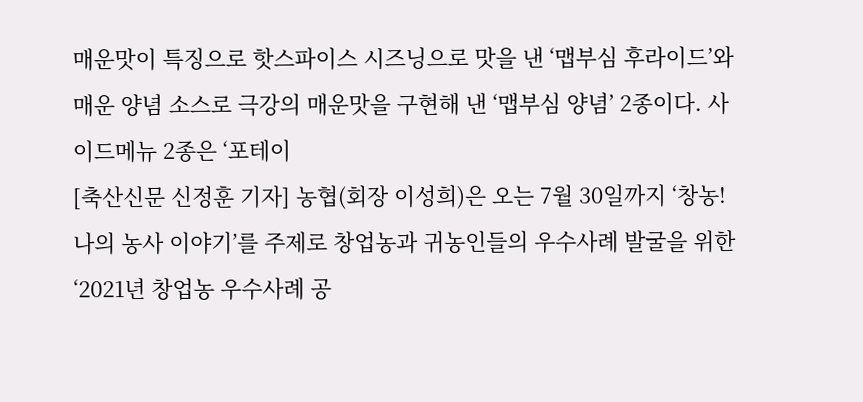매운맛이 특징으로 핫스파이스 시즈닝으로 맛을 낸 ‘맵부심 후라이드’와 매운 양념 소스로 극강의 매운맛을 구현해 낸 ‘맵부심 양념’ 2종이다. 사이드메뉴 2종은 ‘포테이
[축산신문 신정훈 기자] 농협(회장 이성희)은 오는 7월 30일까지 ‘창농! 나의 농사 이야기’를 주제로 창업농과 귀농인들의 우수사례 발굴을 위한 ‘2021년 창업농 우수사례 공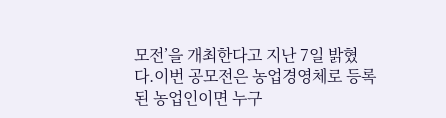모전’을 개최한다고 지난 7일 밝혔다.이번 공모전은 농업경영체로 등록된 농업인이면 누구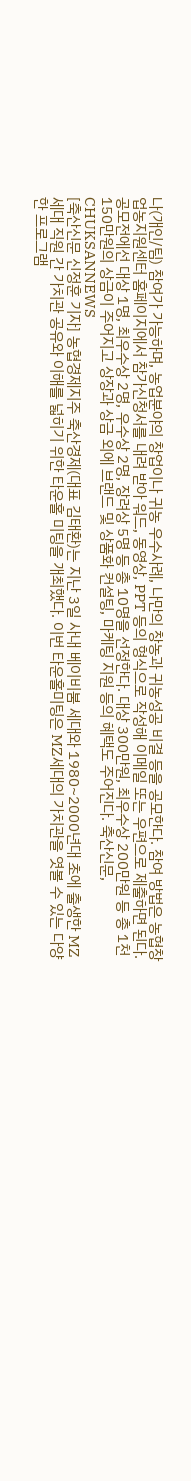나(개인/팀) 참여가 가능하며, 농업분야의 창업이나 귀농 우수사례, 나만의 창농과 귀농성공 비결 등을 공모한다. 참여 방법은 농협창업농지원센터 홈페이지에서 참가신청서를 내려 받아 워드, 동영상, PPT 등의 형식으로 작성해 이메일 또는 우편으로 제출하면 된다.공모전에선 대상 1명, 최우수상 2명, 우수상 2명, 장려상 5명 등 총 10명을 선정한다. 대상 300만원, 최우수상 200만원 등 총 1천150만원의 상금이 주어지고 상장과 상금 외에 브랜드 및 상품화 컨설팅, 마케팅 지원 등의 혜택도 주어진다. 축산신문, CHUKSANNEWS
[축산신문 신정훈 기자] 농협경제지주 축산경제(대표 김태환)는 지난 3일 사내 베이비붐 세대와 1980~2000년대 초에 출생한 MZ세대 직원 간 가치관 공유와 이해를 넓히기 위한 타운홀 미팅을 개최했다. 이번 타운홀미팅은 MZ세대의 가치관을 엿볼 수 있는 다양한 프로그램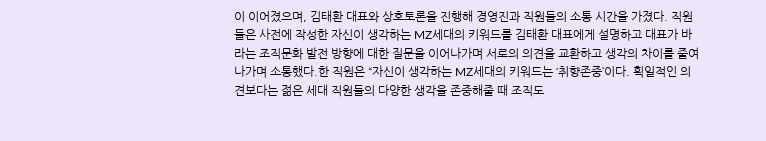이 이어졌으며, 김태환 대표와 상호토론을 진행해 경영진과 직원들의 소통 시간을 가졌다. 직원들은 사전에 작성한 자신이 생각하는 MZ세대의 키워드를 김태환 대표에게 설명하고 대표가 바라는 조직문화 발전 방향에 대한 질문을 이어나가며 서로의 의견을 교환하고 생각의 차이를 줄여나가며 소통했다.한 직원은 “자신이 생각하는 MZ세대의 키워드는 ‘취향존중’이다. 획일적인 의견보다는 젊은 세대 직원들의 다양한 생각을 존중해줄 때 조직도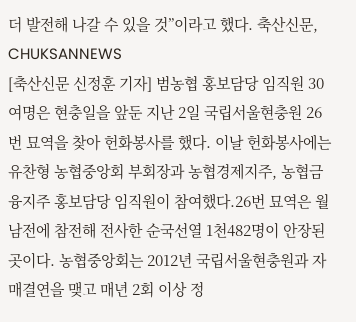더 발전해 나갈 수 있을 것”이라고 했다. 축산신문, CHUKSANNEWS
[축산신문 신정훈 기자] 범농협 홍보담당 임직원 30여명은 현충일을 앞둔 지난 2일 국립서울현충원 26번 묘역을 찾아 헌화봉사를 했다. 이날 헌화봉사에는 유찬형 농협중앙회 부회장과 농협경제지주, 농협금융지주 홍보담당 임직원이 참여했다.26번 묘역은 월남전에 참전해 전사한 순국선열 1천482명이 안장된 곳이다. 농협중앙회는 2012년 국립서울현충원과 자매결연을 맺고 매년 2회 이상 정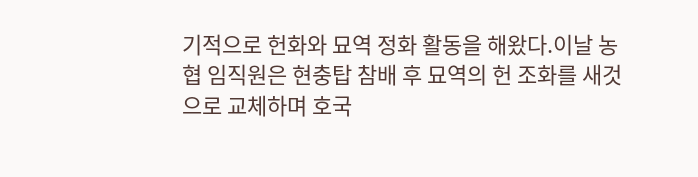기적으로 헌화와 묘역 정화 활동을 해왔다.이날 농협 임직원은 현충탑 참배 후 묘역의 헌 조화를 새것으로 교체하며 호국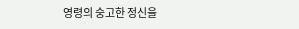영령의 숭고한 정신을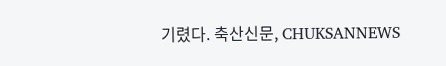기렸다. 축산신문, CHUKSANNEWS